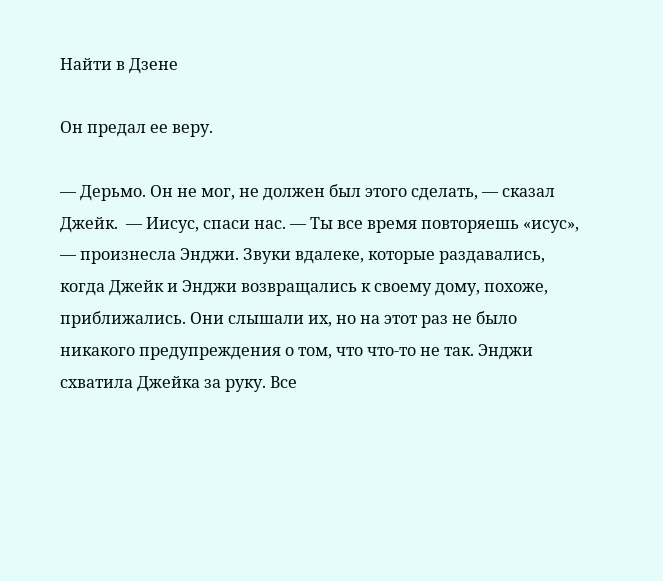Найти в Дзене

Он предал ее веру.

— Дерьмо. Он не мог, не должен был этого сделать, — сказал Джейк.  — Иисус, спаси нас. — Ты все время повторяешь «исус», — произнесла Энджи. Звуки вдалеке, которые раздавались, когда Джейк и Энджи возвращались к своему дому, похоже, приближались. Они слышали их, но на этот раз не было никакого предупреждения о том, что что-то не так. Энджи схватила Джейка за руку. Все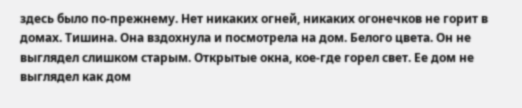здесь было по-прежнему. Нет никаких огней, никаких огонечков не горит в домах. Тишина. Она вздохнула и посмотрела на дом. Белого цвета. Он не выглядел слишком старым. Открытые окна, кое-где горел свет. Ее дом не выглядел как дом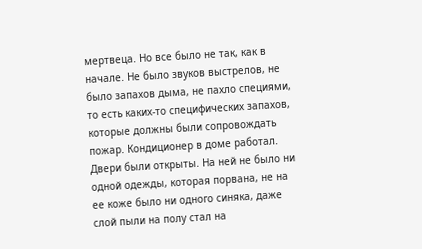мертвеца. Но все было не так, как в начале. Не было звуков выстрелов, не было запахов дыма, не пахло специями, то есть каких-то специфических запахов, которые должны были сопровождать пожар. Кондиционер в доме работал. Двери были открыты. На ней не было ни одной одежды, которая порвана, не на ее коже было ни одного синяка, даже слой пыли на полу стал на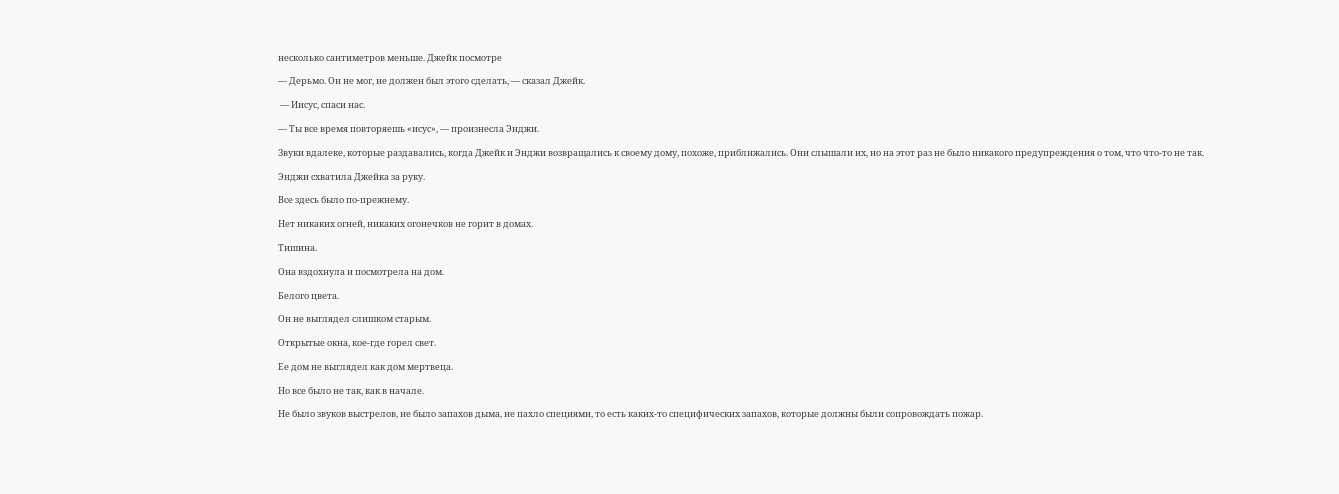несколько сантиметров меньше. Джейк посмотре

— Дерьмо. Он не мог, не должен был этого сделать, — сказал Джейк.

 — Иисус, спаси нас.

— Ты все время повторяешь «исус», — произнесла Энджи.

Звуки вдалеке, которые раздавались, когда Джейк и Энджи возвращались к своему дому, похоже, приближались. Они слышали их, но на этот раз не было никакого предупреждения о том, что что-то не так.

Энджи схватила Джейка за руку.

Все здесь было по-прежнему.

Нет никаких огней, никаких огонечков не горит в домах.

Тишина.

Она вздохнула и посмотрела на дом.

Белого цвета.

Он не выглядел слишком старым.

Открытые окна, кое-где горел свет.

Ее дом не выглядел как дом мертвеца.

Но все было не так, как в начале.

Не было звуков выстрелов, не было запахов дыма, не пахло специями, то есть каких-то специфических запахов, которые должны были сопровождать пожар.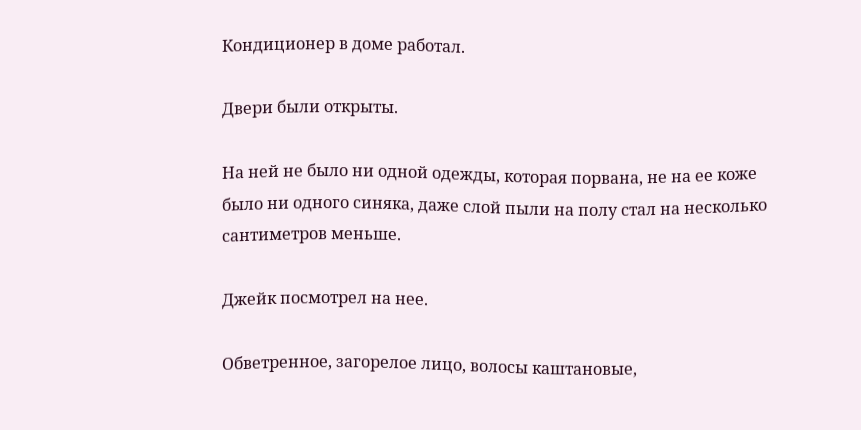Кондиционер в доме работал.

Двери были открыты.

На ней не было ни одной одежды, которая порвана, не на ее коже было ни одного синяка, даже слой пыли на полу стал на несколько сантиметров меньше.

Джейк посмотрел на нее.

Обветренное, загорелое лицо, волосы каштановые,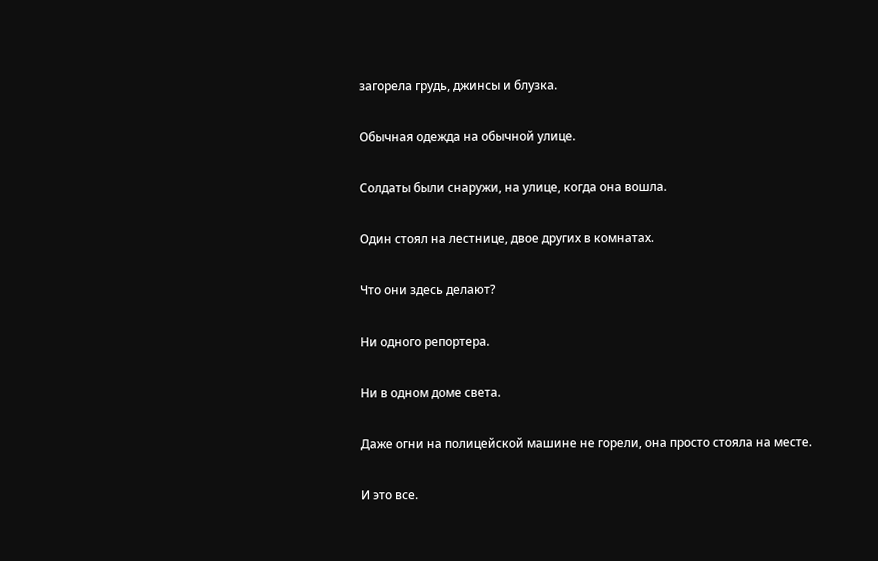загорела грудь, джинсы и блузка.

Обычная одежда на обычной улице.

Солдаты были снаружи, на улице, когда она вошла.

Один стоял на лестнице, двое других в комнатах.

Что они здесь делают?

Ни одного репортера.

Ни в одном доме света.

Даже огни на полицейской машине не горели, она просто стояла на месте.

И это все.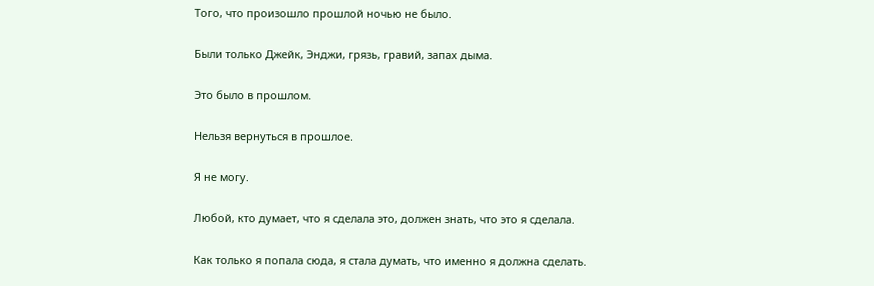Того, что произошло прошлой ночью не было.

Были только Джейк, Энджи, грязь, гравий, запах дыма.

Это было в прошлом.

Нельзя вернуться в прошлое.

Я не могу.

Любой, кто думает, что я сделала это, должен знать, что это я сделала.

Как только я попала сюда, я стала думать, что именно я должна сделать.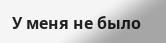У меня не было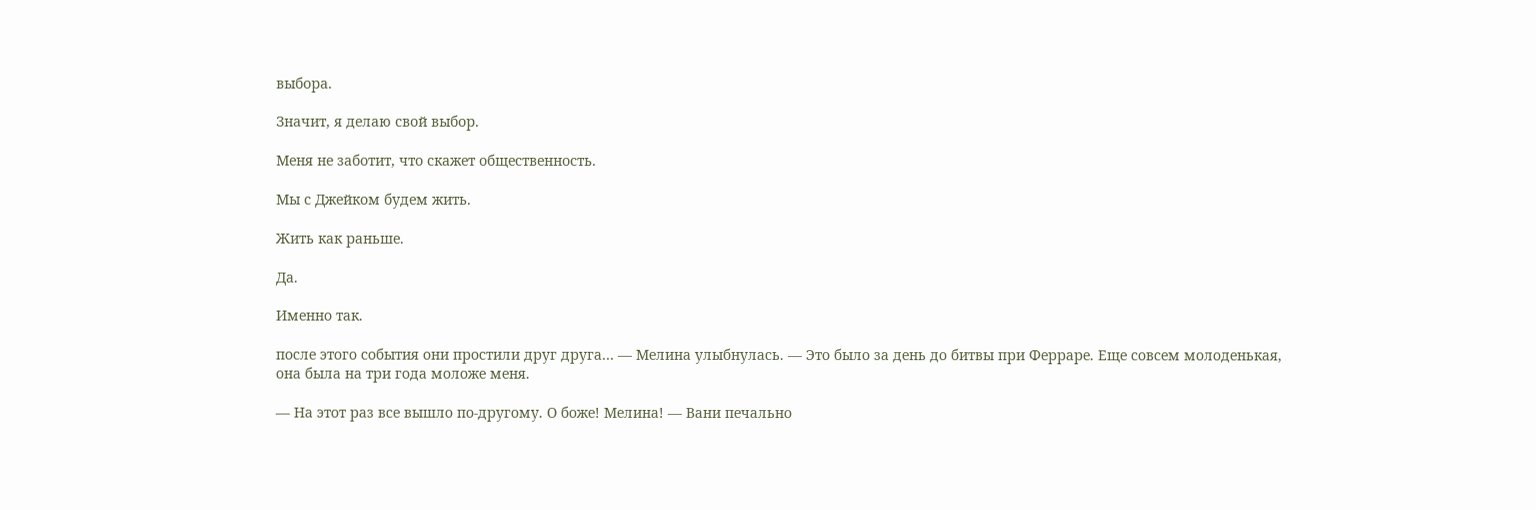выбора.

Значит, я делаю свой выбор.

Меня не заботит, что скажет общественность.

Мы с Джейком будем жить.

Жить как раньше.

Да.

Именно так.

после этого события они простили друг друга… — Мелина улыбнулась. — Это было за день до битвы при Ферраре. Еще совсем молоденькая, она была на три года моложе меня.

— На этот раз все вышло по-другому. О боже! Мелина! — Вани печально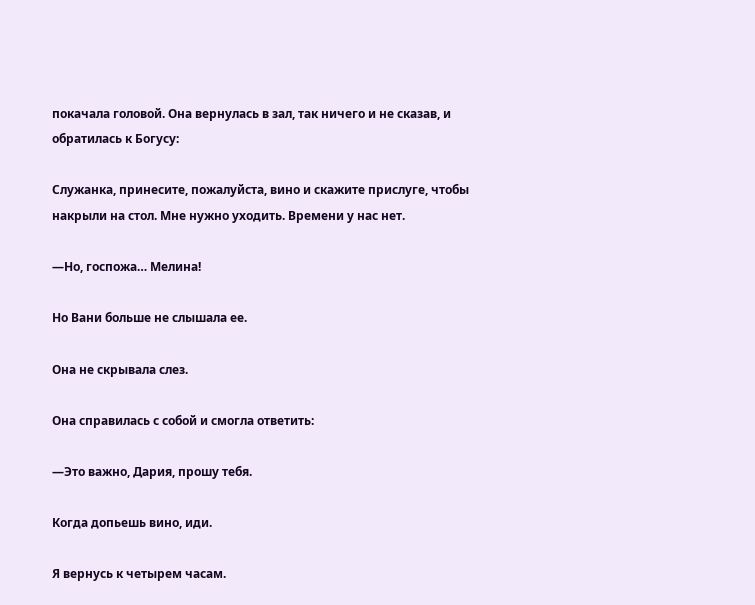покачала головой. Она вернулась в зал, так ничего и не сказав, и обратилась к Богусу:

Служанка, принесите, пожалуйста, вино и скажите прислуге, чтобы накрыли на стол. Мне нужно уходить. Времени у нас нет.

—Но, госпожа… Мелина!

Но Вани больше не слышала ее.

Она не скрывала слез.

Она справилась с собой и смогла ответить:

—Это важно, Дария, прошу тебя.

Когда допьешь вино, иди.

Я вернусь к четырем часам.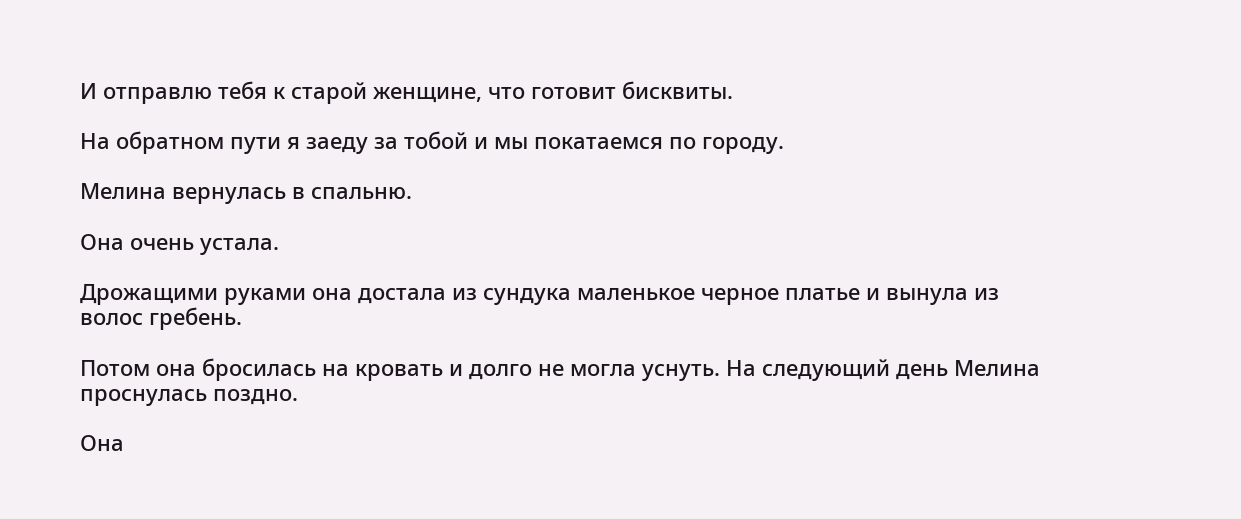И отправлю тебя к старой женщине, что готовит бисквиты.

На обратном пути я заеду за тобой и мы покатаемся по городу.

Мелина вернулась в спальню.

Она очень устала.

Дрожащими руками она достала из сундука маленькое черное платье и вынула из волос гребень.

Потом она бросилась на кровать и долго не могла уснуть. На следующий день Мелина проснулась поздно.

Она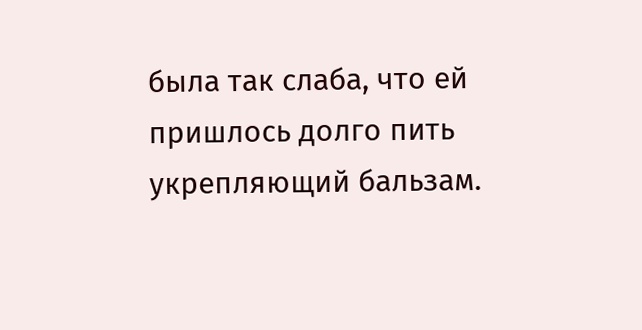была так слаба, что ей пришлось долго пить укрепляющий бальзам.